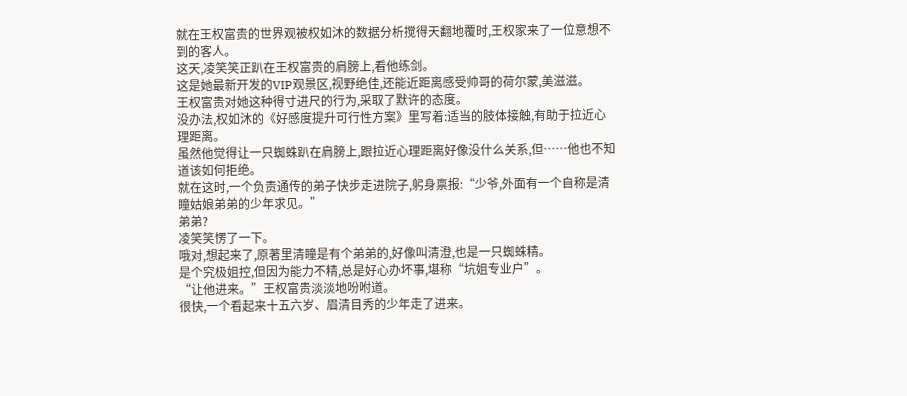就在王权富贵的世界观被权如沐的数据分析搅得天翻地覆时,王权家来了一位意想不到的客人。
这天,凌笑笑正趴在王权富贵的肩膀上,看他练剑。
这是她最新开发的VIP观景区,视野绝佳,还能近距离感受帅哥的荷尔蒙,美滋滋。
王权富贵对她这种得寸进尺的行为,采取了默许的态度。
没办法,权如沐的《好感度提升可行性方案》里写着:适当的肢体接触,有助于拉近心理距离。
虽然他觉得让一只蜘蛛趴在肩膀上,跟拉近心理距离好像没什么关系,但……他也不知道该如何拒绝。
就在这时,一个负责通传的弟子快步走进院子,躬身禀报:“少爷,外面有一个自称是清瞳姑娘弟弟的少年求见。”
弟弟?
凌笑笑愣了一下。
哦对,想起来了,原著里清瞳是有个弟弟的,好像叫清澄,也是一只蜘蛛精。
是个究极姐控,但因为能力不精,总是好心办坏事,堪称“坑姐专业户”。
“让他进来。”王权富贵淡淡地吩咐道。
很快,一个看起来十五六岁、眉清目秀的少年走了进来。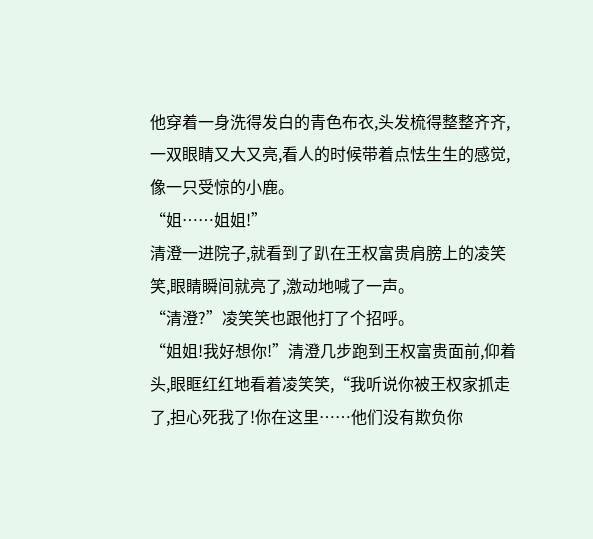他穿着一身洗得发白的青色布衣,头发梳得整整齐齐,一双眼睛又大又亮,看人的时候带着点怯生生的感觉,像一只受惊的小鹿。
“姐……姐姐!”
清澄一进院子,就看到了趴在王权富贵肩膀上的凌笑笑,眼睛瞬间就亮了,激动地喊了一声。
“清澄?”凌笑笑也跟他打了个招呼。
“姐姐!我好想你!”清澄几步跑到王权富贵面前,仰着头,眼眶红红地看着凌笑笑,“我听说你被王权家抓走了,担心死我了!你在这里……他们没有欺负你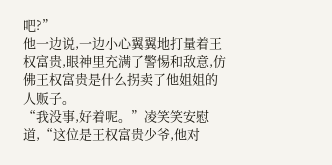吧?”
他一边说,一边小心翼翼地打量着王权富贵,眼神里充满了警惕和敌意,仿佛王权富贵是什么拐卖了他姐姐的人贩子。
“我没事,好着呢。”凌笑笑安慰道,“这位是王权富贵少爷,他对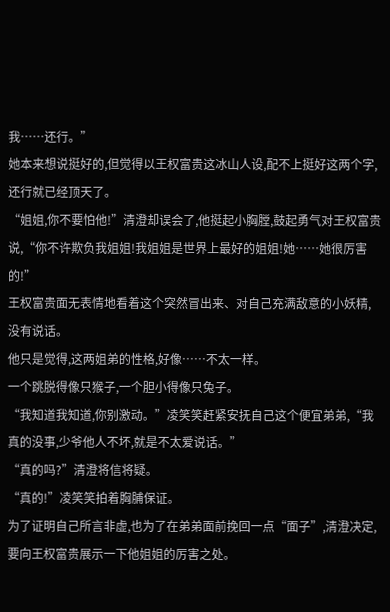我……还行。”
她本来想说挺好的,但觉得以王权富贵这冰山人设,配不上挺好这两个字,还行就已经顶天了。
“姐姐,你不要怕他!”清澄却误会了,他挺起小胸膛,鼓起勇气对王权富贵说,“你不许欺负我姐姐!我姐姐是世界上最好的姐姐!她……她很厉害的!”
王权富贵面无表情地看着这个突然冒出来、对自己充满敌意的小妖精,没有说话。
他只是觉得,这两姐弟的性格,好像……不太一样。
一个跳脱得像只猴子,一个胆小得像只兔子。
“我知道我知道,你别激动。”凌笑笑赶紧安抚自己这个便宜弟弟,“我真的没事,少爷他人不坏,就是不太爱说话。”
“真的吗?”清澄将信将疑。
“真的!”凌笑笑拍着胸脯保证。
为了证明自己所言非虚,也为了在弟弟面前挽回一点“面子”,清澄决定,要向王权富贵展示一下他姐姐的厉害之处。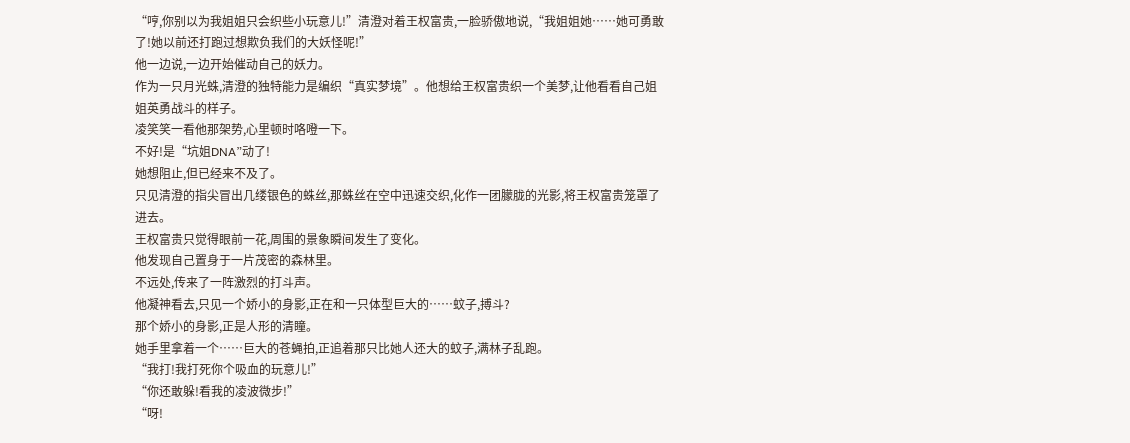“哼,你别以为我姐姐只会织些小玩意儿!”清澄对着王权富贵,一脸骄傲地说,“我姐姐她……她可勇敢了!她以前还打跑过想欺负我们的大妖怪呢!”
他一边说,一边开始催动自己的妖力。
作为一只月光蛛,清澄的独特能力是编织“真实梦境”。他想给王权富贵织一个美梦,让他看看自己姐姐英勇战斗的样子。
凌笑笑一看他那架势,心里顿时咯噔一下。
不好!是“坑姐DNA”动了!
她想阻止,但已经来不及了。
只见清澄的指尖冒出几缕银色的蛛丝,那蛛丝在空中迅速交织,化作一团朦胧的光影,将王权富贵笼罩了进去。
王权富贵只觉得眼前一花,周围的景象瞬间发生了变化。
他发现自己置身于一片茂密的森林里。
不远处,传来了一阵激烈的打斗声。
他凝神看去,只见一个娇小的身影,正在和一只体型巨大的……蚊子,搏斗?
那个娇小的身影,正是人形的清瞳。
她手里拿着一个……巨大的苍蝇拍,正追着那只比她人还大的蚊子,满林子乱跑。
“我打!我打死你个吸血的玩意儿!”
“你还敢躲!看我的凌波微步!”
“呀!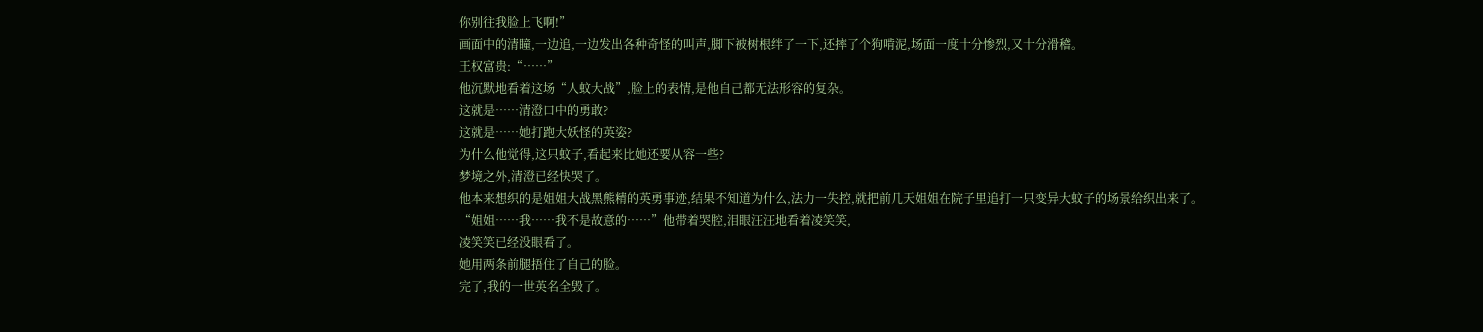你别往我脸上飞啊!”
画面中的清瞳,一边追,一边发出各种奇怪的叫声,脚下被树根绊了一下,还摔了个狗啃泥,场面一度十分惨烈,又十分滑稽。
王权富贵:“……”
他沉默地看着这场“人蚊大战”,脸上的表情,是他自己都无法形容的复杂。
这就是……清澄口中的勇敢?
这就是……她打跑大妖怪的英姿?
为什么他觉得,这只蚊子,看起来比她还要从容一些?
梦境之外,清澄已经快哭了。
他本来想织的是姐姐大战黑熊精的英勇事迹,结果不知道为什么,法力一失控,就把前几天姐姐在院子里追打一只变异大蚊子的场景给织出来了。
“姐姐……我……我不是故意的……”他带着哭腔,泪眼汪汪地看着凌笑笑,
凌笑笑已经没眼看了。
她用两条前腿捂住了自己的脸。
完了,我的一世英名全毁了。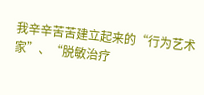我辛辛苦苦建立起来的“行为艺术家”、“脱敏治疗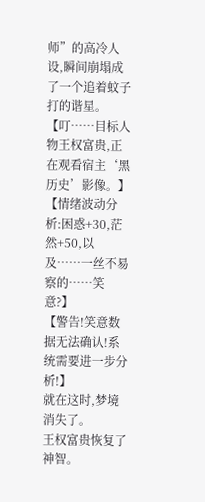师”的高冷人设,瞬间崩塌成了一个追着蚊子打的谐星。
【叮……目标人物王权富贵,正在观看宿主‘黑历史’影像。】
【情绪波动分析:困惑+30,茫然+50,以及……一丝不易察的……笑意?】
【警告!笑意数据无法确认!系统需要进一步分析!】
就在这时,梦境消失了。
王权富贵恢复了神智。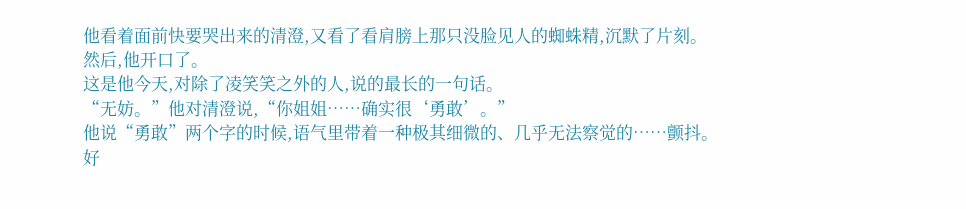他看着面前快要哭出来的清澄,又看了看肩膀上那只没脸见人的蜘蛛精,沉默了片刻。
然后,他开口了。
这是他今天,对除了凌笑笑之外的人,说的最长的一句话。
“无妨。”他对清澄说,“你姐姐……确实很‘勇敢’。”
他说“勇敢”两个字的时候,语气里带着一种极其细微的、几乎无法察觉的……颤抖。
好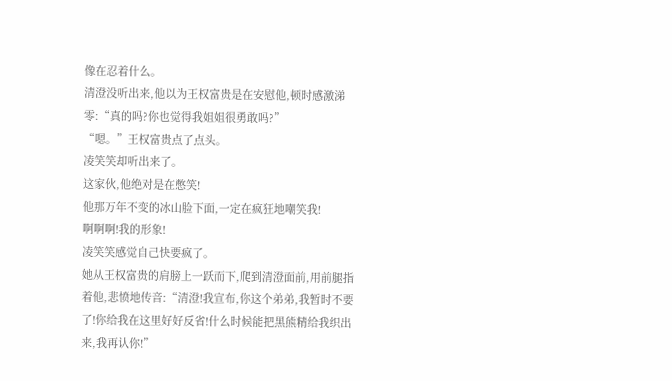像在忍着什么。
清澄没听出来,他以为王权富贵是在安慰他,顿时感激涕零:“真的吗?你也觉得我姐姐很勇敢吗?”
“嗯。”王权富贵点了点头。
凌笑笑却听出来了。
这家伙,他绝对是在憋笑!
他那万年不变的冰山脸下面,一定在疯狂地嘲笑我!
啊啊啊!我的形象!
凌笑笑感觉自己快要疯了。
她从王权富贵的肩膀上一跃而下,爬到清澄面前,用前腿指着他,悲愤地传音:“清澄!我宣布,你这个弟弟,我暂时不要了!你给我在这里好好反省!什么时候能把黑熊精给我织出来,我再认你!”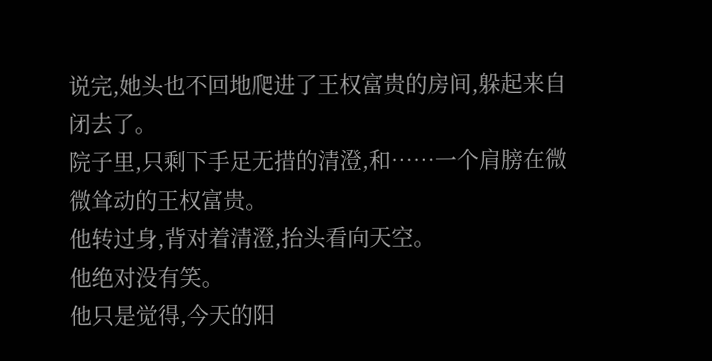说完,她头也不回地爬进了王权富贵的房间,躲起来自闭去了。
院子里,只剩下手足无措的清澄,和……一个肩膀在微微耸动的王权富贵。
他转过身,背对着清澄,抬头看向天空。
他绝对没有笑。
他只是觉得,今天的阳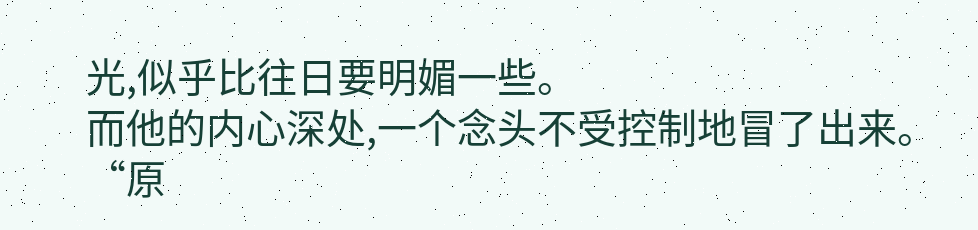光,似乎比往日要明媚一些。
而他的内心深处,一个念头不受控制地冒了出来。
“原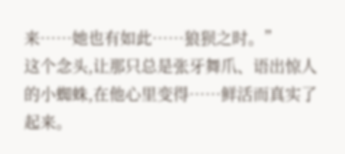来……她也有如此……狼狈之时。”
这个念头,让那只总是张牙舞爪、语出惊人的小蜘蛛,在他心里变得……鲜活而真实了起来。